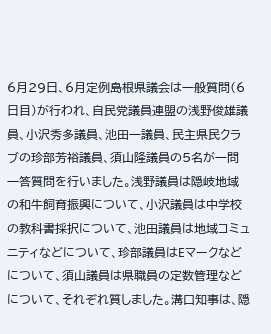6月29日、6月定例島根県議会は一般質問(6日目)が行われ、自民党議員連盟の浅野俊雄議員、小沢秀多議員、池田一議員、民主県民クラブの珍部芳裕議員、須山隆議員の5名が一問一答質問を行いました。浅野議員は隠岐地域の和牛飼育振興について、小沢議員は中学校の教科書採択について、池田議員は地域コミュニティなどについて、珍部議員はEマークなどについて、須山議員は県職員の定数管理などについて、それぞれ質しました。溝口知事は、隠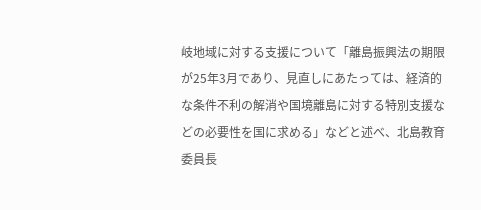岐地域に対する支援について「離島振興法の期限が25年3月であり、見直しにあたっては、経済的な条件不利の解消や国境離島に対する特別支援などの必要性を国に求める」などと述べ、北島教育委員長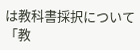は教科書採択について「教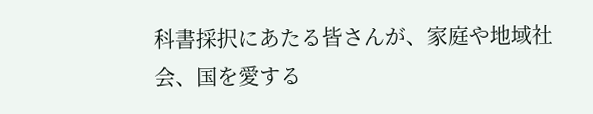科書採択にあたる皆さんが、家庭や地域社会、国を愛する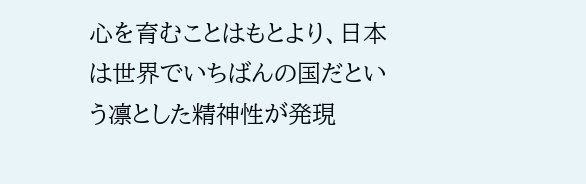心を育むことはもとより、日本は世界でいちばんの国だという凛とした精神性が発現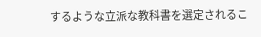するような立派な教科書を選定されるこ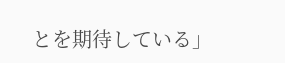とを期待している」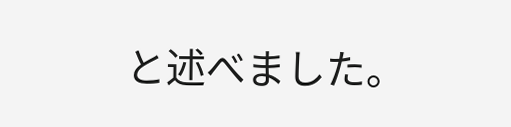と述べました。